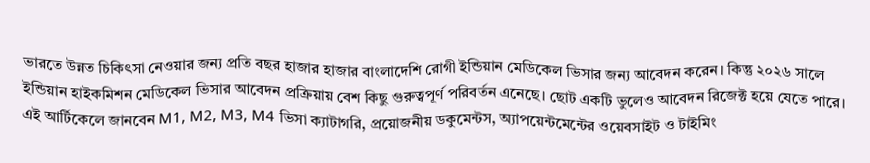ভারতে উন্নত চিকিৎসা নেওয়ার জন্য প্রতি বছর হাজার হাজার বাংলাদেশি রোগী ইন্ডিয়ান মেডিকেল ভিসার জন্য আবেদন করেন। কিন্তু ২০২৬ সালে ইন্ডিয়ান হাইকমিশন মেডিকেল ভিসার আবেদন প্রক্রিয়ায় বেশ কিছু গুরুত্বপূর্ণ পরিবর্তন এনেছে। ছোট একটি ভুলেও আবেদন রিজেক্ট হয়ে যেতে পারে। এই আর্টিকেলে জানবেন M1, M2, M3, M4 ভিসা ক্যাটাগরি, প্রয়োজনীয় ডকুমেন্টস, অ্যাপয়েন্টমেন্টের ওয়েবসাইট ও টাইমিং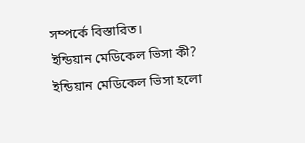সম্পর্কে বিস্তারিত।
ইন্ডিয়ান মেডিকেল ভিসা কী?
ইন্ডিয়ান মেডিকেল ভিসা হলো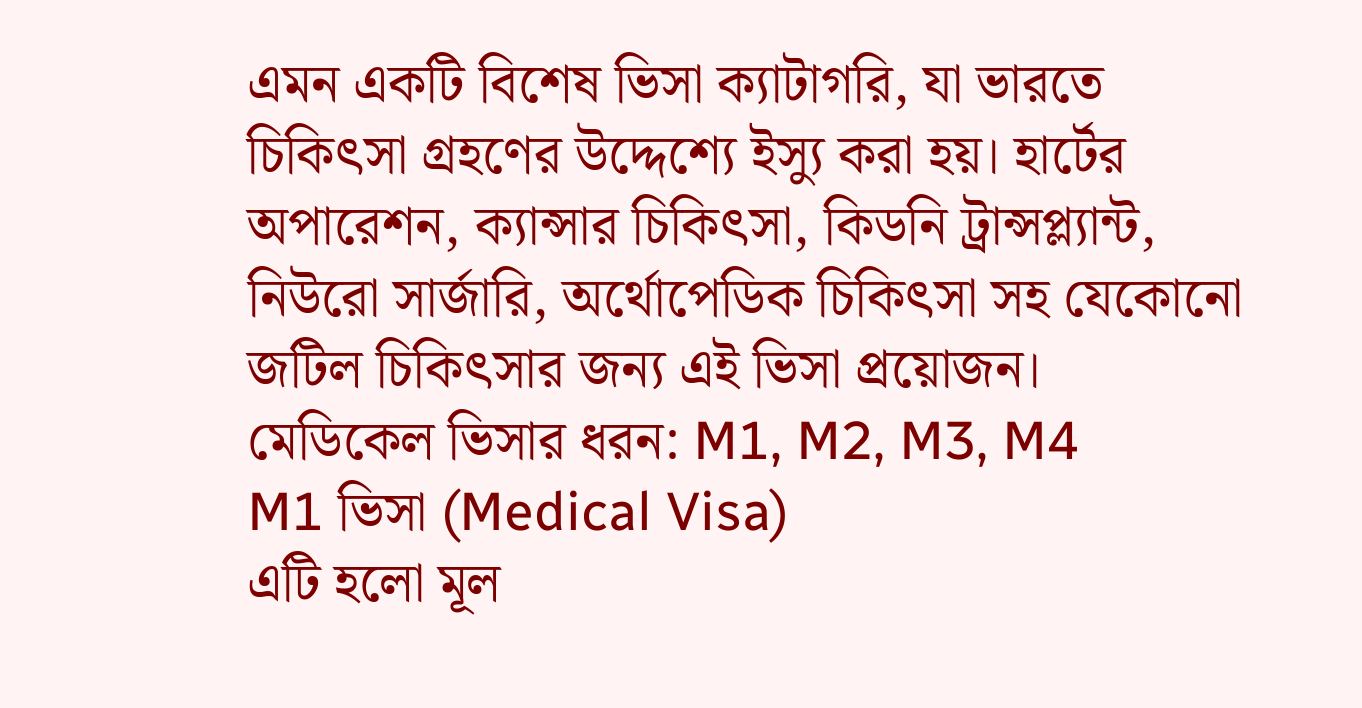এমন একটি বিশেষ ভিসা ক্যাটাগরি, যা ভারতে চিকিৎসা গ্রহণের উদ্দেশ্যে ইস্যু করা হয়। হার্টের অপারেশন, ক্যান্সার চিকিৎসা, কিডনি ট্রান্সপ্ল্যান্ট, নিউরো সার্জারি, অর্থোপেডিক চিকিৎসা সহ যেকোনো জটিল চিকিৎসার জন্য এই ভিসা প্রয়োজন।
মেডিকেল ভিসার ধরন: M1, M2, M3, M4
M1 ভিসা (Medical Visa)
এটি হলো মূল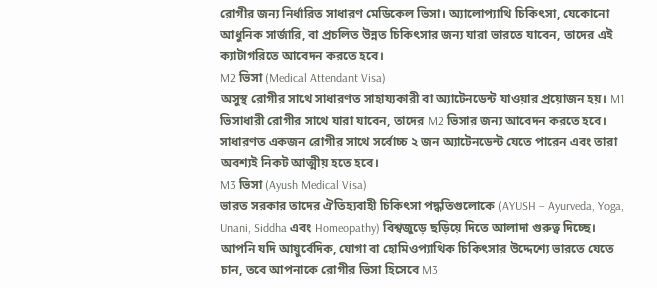রোগীর জন্য নির্ধারিত সাধারণ মেডিকেল ভিসা। অ্যালোপ্যাথি চিকিৎসা, যেকোনো আধুনিক সার্জারি, বা প্রচলিত উন্নত চিকিৎসার জন্য যারা ভারতে যাবেন, তাদের এই ক্যাটাগরিতে আবেদন করতে হবে।
M2 ভিসা (Medical Attendant Visa)
অসুস্থ রোগীর সাথে সাধারণত সাহায্যকারী বা অ্যাটেনডেন্ট যাওয়ার প্রয়োজন হয়। M1 ভিসাধারী রোগীর সাথে যারা যাবেন, তাদের M2 ভিসার জন্য আবেদন করতে হবে। সাধারণত একজন রোগীর সাথে সর্বোচ্চ ২ জন অ্যাটেনডেন্ট যেতে পারেন এবং তারা অবশ্যই নিকট আত্মীয় হতে হবে।
M3 ভিসা (Ayush Medical Visa)
ভারত সরকার তাদের ঐতিহ্যবাহী চিকিৎসা পদ্ধতিগুলোকে (AYUSH – Ayurveda, Yoga, Unani, Siddha এবং Homeopathy) বিশ্বজুড়ে ছড়িয়ে দিতে আলাদা গুরুত্ব দিচ্ছে। আপনি যদি আয়ুর্বেদিক, যোগা বা হোমিওপ্যাথিক চিকিৎসার উদ্দেশ্যে ভারতে যেতে চান, তবে আপনাকে রোগীর ভিসা হিসেবে M3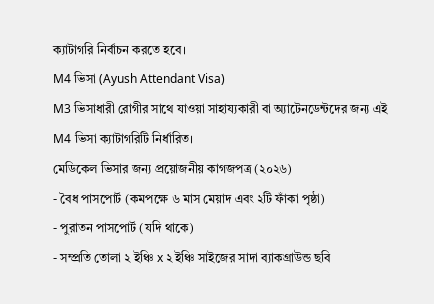ক্যাটাগরি নির্বাচন করতে হবে।
M4 ভিসা (Ayush Attendant Visa)
M3 ভিসাধারী রোগীর সাথে যাওয়া সাহায্যকারী বা অ্যাটেনডেন্টদের জন্য এই M4 ভিসা ক্যাটাগরিটি নির্ধারিত।
মেডিকেল ভিসার জন্য প্রয়োজনীয় কাগজপত্র (২০২৬)
- বৈধ পাসপোর্ট (কমপক্ষে ৬ মাস মেয়াদ এবং ২টি ফাঁকা পৃষ্ঠা)
- পুরাতন পাসপোর্ট (যদি থাকে)
- সম্প্রতি তোলা ২ ইঞ্চি x ২ ইঞ্চি সাইজের সাদা ব্যাকগ্রাউন্ড ছবি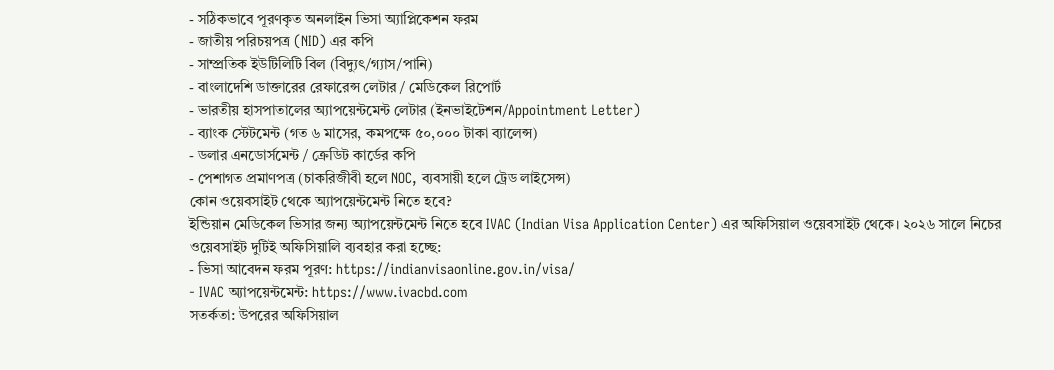- সঠিকভাবে পূরণকৃত অনলাইন ভিসা অ্যাপ্লিকেশন ফরম
- জাতীয় পরিচয়পত্র (NID) এর কপি
- সাম্প্রতিক ইউটিলিটি বিল (বিদ্যুৎ/গ্যাস/পানি)
- বাংলাদেশি ডাক্তারের রেফারেন্স লেটার / মেডিকেল রিপোর্ট
- ভারতীয় হাসপাতালের অ্যাপয়েন্টমেন্ট লেটার (ইনভাইটেশন/Appointment Letter)
- ব্যাংক স্টেটমেন্ট (গত ৬ মাসের, কমপক্ষে ৫০,০০০ টাকা ব্যালেন্স)
- ডলার এনডোর্সমেন্ট / ক্রেডিট কার্ডের কপি
- পেশাগত প্রমাণপত্র (চাকরিজীবী হলে NOC, ব্যবসায়ী হলে ট্রেড লাইসেন্স)
কোন ওয়েবসাইট থেকে অ্যাপয়েন্টমেন্ট নিতে হবে?
ইন্ডিয়ান মেডিকেল ভিসার জন্য অ্যাপয়েন্টমেন্ট নিতে হবে IVAC (Indian Visa Application Center) এর অফিসিয়াল ওয়েবসাইট থেকে। ২০২৬ সালে নিচের ওয়েবসাইট দুটিই অফিসিয়ালি ব্যবহার করা হচ্ছে:
- ভিসা আবেদন ফরম পূরণ: https://indianvisaonline.gov.in/visa/
- IVAC অ্যাপয়েন্টমেন্ট: https://www.ivacbd.com
সতর্কতা: উপরের অফিসিয়াল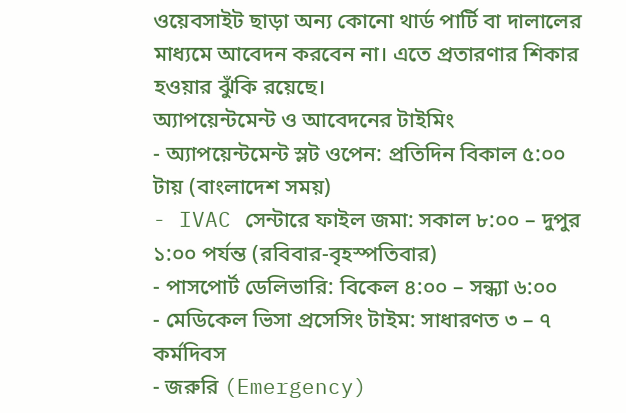ওয়েবসাইট ছাড়া অন্য কোনো থার্ড পার্টি বা দালালের মাধ্যমে আবেদন করবেন না। এতে প্রতারণার শিকার হওয়ার ঝুঁকি রয়েছে।
অ্যাপয়েন্টমেন্ট ও আবেদনের টাইমিং
- অ্যাপয়েন্টমেন্ট স্লট ওপেন: প্রতিদিন বিকাল ৫:০০ টায় (বাংলাদেশ সময়)
- IVAC সেন্টারে ফাইল জমা: সকাল ৮:০০ – দুপুর ১:০০ পর্যন্ত (রবিবার-বৃহস্পতিবার)
- পাসপোর্ট ডেলিভারি: বিকেল ৪:০০ – সন্ধ্যা ৬:০০
- মেডিকেল ভিসা প্রসেসিং টাইম: সাধারণত ৩ – ৭ কর্মদিবস
- জরুরি (Emergency)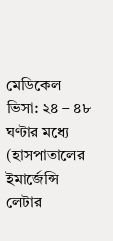মেডিকেল ভিসা: ২৪ – ৪৮ ঘণ্টার মধ্যে (হাসপাতালের ইমার্জেন্সি লেটার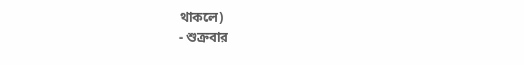থাকলে)
- শুক্রবার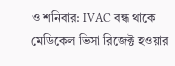ও শনিবার: IVAC বন্ধ থাকে
মেডিকেল ভিসা রিজেক্ট হওয়ার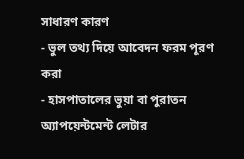সাধারণ কারণ
- ভুল তথ্য দিয়ে আবেদন ফরম পূরণ করা
- হাসপাতালের ভুয়া বা পুরাতন অ্যাপয়েন্টমেন্ট লেটার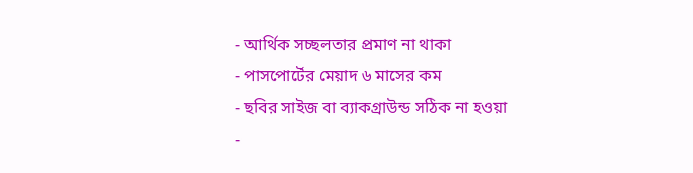- আর্থিক সচ্ছলতার প্রমাণ না থাকা
- পাসপোর্টের মেয়াদ ৬ মাসের কম
- ছবির সাইজ বা ব্যাকগ্রাউন্ড সঠিক না হওয়া
-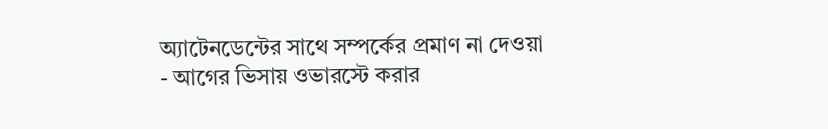অ্যাটেনডেন্টের সাথে সম্পর্কের প্রমাণ না দেওয়া
- আগের ভিসায় ওভারস্টে করার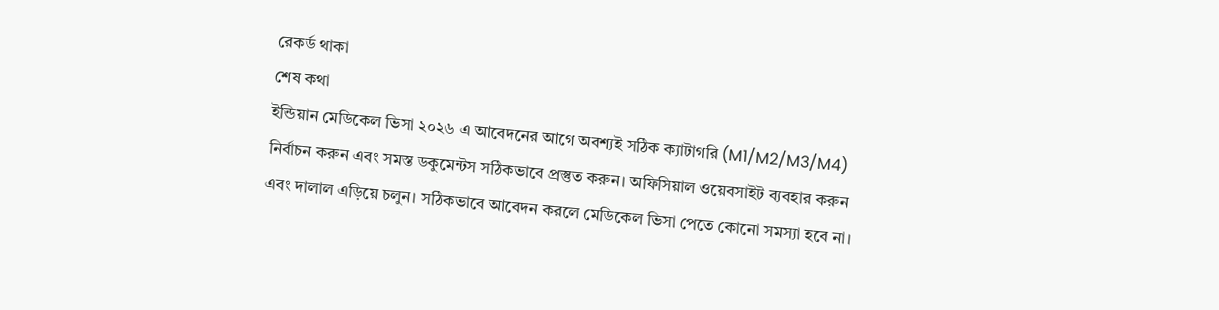রেকর্ড থাকা
শেষ কথা
ইন্ডিয়ান মেডিকেল ভিসা ২০২৬ এ আবেদনের আগে অবশ্যই সঠিক ক্যাটাগরি (M1/M2/M3/M4) নির্বাচন করুন এবং সমস্ত ডকুমেন্টস সঠিকভাবে প্রস্তুত করুন। অফিসিয়াল ওয়েবসাইট ব্যবহার করুন এবং দালাল এড়িয়ে চলুন। সঠিকভাবে আবেদন করলে মেডিকেল ভিসা পেতে কোনো সমস্যা হবে না।